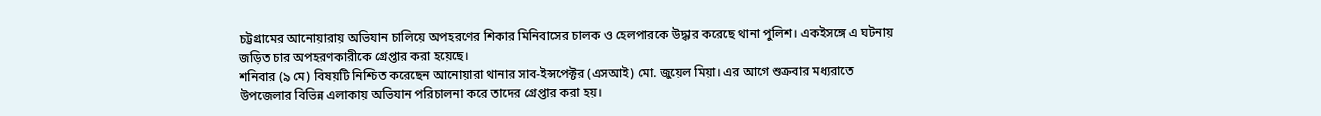চট্টগ্রামের আনোয়ারায় অভিযান চালিয়ে অপহরণের শিকার মিনিবাসের চালক ও হেলপারকে উদ্ধার করেছে থানা পুলিশ। একইসঙ্গে এ ঘটনায় জড়িত চার অপহরণকারীকে গ্রেপ্তার করা হয়েছে।
শনিবার (৯ মে) বিষয়টি নিশ্চিত করেছেন আনোয়ারা থানার সাব-ইন্সপেক্টর (এসআই) মো. জুয়েল মিয়া। এর আগে শুক্রবার মধ্যরাতে উপজেলার বিভিন্ন এলাকায় অভিযান পরিচালনা করে তাদের গ্রেপ্তার করা হয়।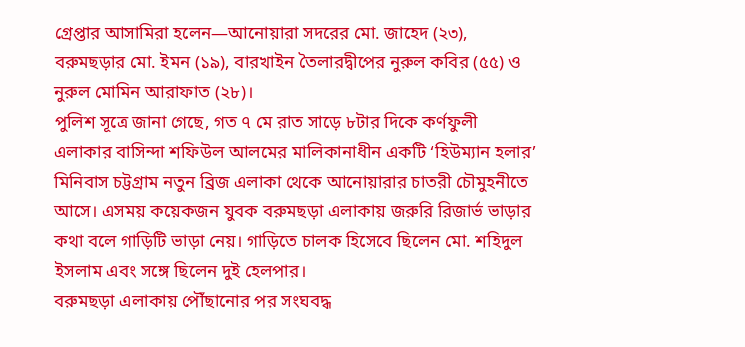গ্রেপ্তার আসামিরা হলেন—আনোয়ারা সদরের মো. জাহেদ (২৩), বরুমছড়ার মো. ইমন (১৯), বারখাইন তৈলারদ্বীপের নুরুল কবির (৫৫) ও নুরুল মোমিন আরাফাত (২৮)।
পুলিশ সূত্রে জানা গেছে, গত ৭ মে রাত সাড়ে ৮টার দিকে কর্ণফুলী এলাকার বাসিন্দা শফিউল আলমের মালিকানাধীন একটি ‘হিউম্যান হলার’ মিনিবাস চট্টগ্রাম নতুন ব্রিজ এলাকা থেকে আনোয়ারার চাতরী চৌমুহনীতে আসে। এসময় কয়েকজন যুবক বরুমছড়া এলাকায় জরুরি রিজার্ভ ভাড়ার কথা বলে গাড়িটি ভাড়া নেয়। গাড়িতে চালক হিসেবে ছিলেন মো. শহিদুল ইসলাম এবং সঙ্গে ছিলেন দুই হেলপার।
বরুমছড়া এলাকায় পৌঁছানোর পর সংঘবদ্ধ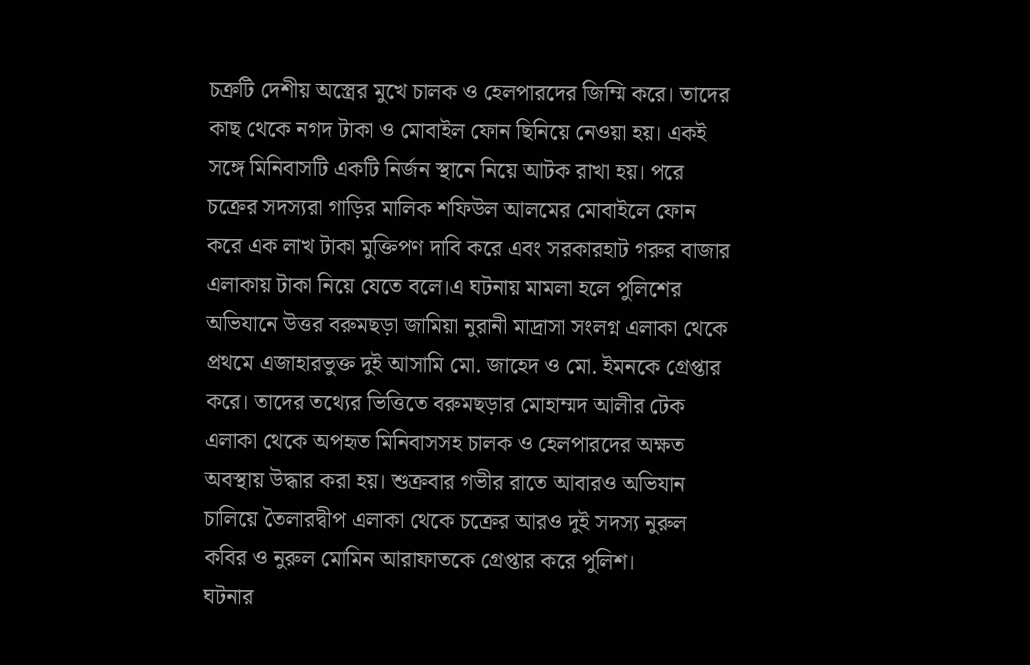চক্রটি দেশীয় অস্ত্রের মুখে চালক ও হেলপারদের জিম্মি করে। তাদের কাছ থেকে নগদ টাকা ও মোবাইল ফোন ছিনিয়ে নেওয়া হয়। একই সঙ্গে মিনিবাসটি একটি নির্জন স্থানে নিয়ে আটক রাখা হয়। পরে চক্রের সদস্যরা গাড়ির মালিক শফিউল আলমের মোবাইলে ফোন করে এক লাখ টাকা মুক্তিপণ দাবি করে এবং সরকারহাট গরুর বাজার এলাকায় টাকা নিয়ে যেতে বলে।এ ঘটনায় মামলা হলে পুলিশের অভিযানে উত্তর বরুমছড়া জামিয়া নুরানী মাদ্রাসা সংলগ্ন এলাকা থেকে প্রথমে এজাহারভুক্ত দুই আসামি মো. জাহেদ ও মো. ইমনকে গ্রেপ্তার করে। তাদের তথ্যের ভিত্তিতে বরুমছড়ার মোহাম্মদ আলীর টেক এলাকা থেকে অপহৃত মিনিবাসসহ চালক ও হেলপারদের অক্ষত অবস্থায় উদ্ধার করা হয়। শুক্রবার গভীর রাতে আবারও অভিযান চালিয়ে তৈলারদ্বীপ এলাকা থেকে চক্রের আরও দুই সদস্য নুরুল কবির ও নুরুল মোমিন আরাফাতকে গ্রেপ্তার করে পুলিশ।
ঘটনার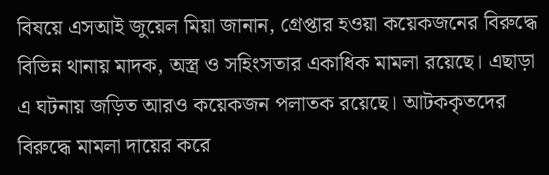বিষয়ে এসআই জুয়েল মিয়া জানান, গ্রেপ্তার হওয়া কয়েকজনের বিরুদ্ধে বিভিন্ন থানায় মাদক, অস্ত্র ও সহিংসতার একাধিক মামলা রয়েছে। এছাড়া এ ঘটনায় জড়িত আরও কয়েকজন পলাতক রয়েছে। আটককৃতদের বিরুদ্ধে মামলা দায়ের করে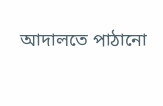আদালতে পাঠানো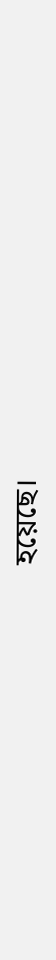হয়েছে।